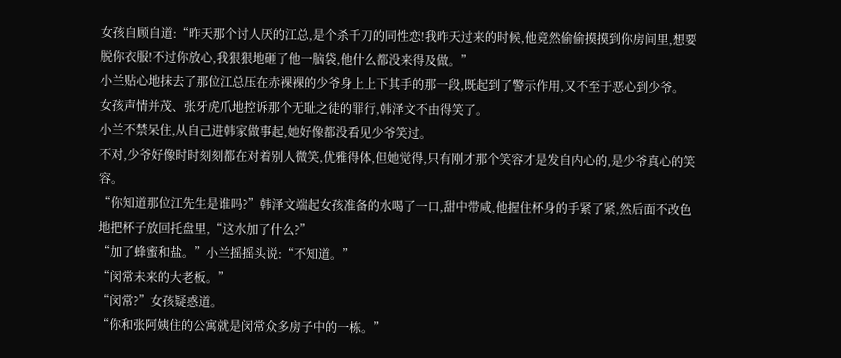女孩自顾自道:“昨天那个讨人厌的江总,是个杀千刀的同性恋!我昨天过来的时候,他竟然偷偷摸摸到你房间里,想要脱你衣服!不过你放心,我狠狠地砸了他一脑袋,他什么都没来得及做。”
小兰贴心地抹去了那位江总压在赤裸裸的少爷身上上下其手的那一段,既起到了警示作用,又不至于恶心到少爷。
女孩声情并茂、张牙虎爪地控诉那个无耻之徒的罪行,韩泽文不由得笑了。
小兰不禁呆住,从自己进韩家做事起,她好像都没看见少爷笑过。
不对,少爷好像时时刻刻都在对着别人微笑,优雅得体,但她觉得,只有刚才那个笑容才是发自内心的,是少爷真心的笑容。
“你知道那位江先生是谁吗?”韩泽文端起女孩准备的水喝了一口,甜中带咸,他握住杯身的手紧了紧,然后面不改色地把杯子放回托盘里,“这水加了什么?”
“加了蜂蜜和盐。”小兰摇摇头说:“不知道。”
“闵常未来的大老板。”
“闵常?”女孩疑惑道。
“你和张阿姨住的公寓就是闵常众多房子中的一栋。”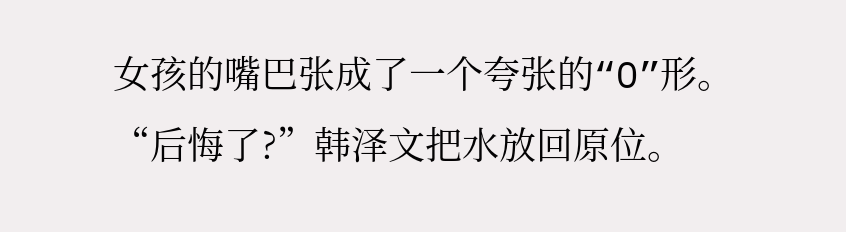女孩的嘴巴张成了一个夸张的“O”形。
“后悔了?”韩泽文把水放回原位。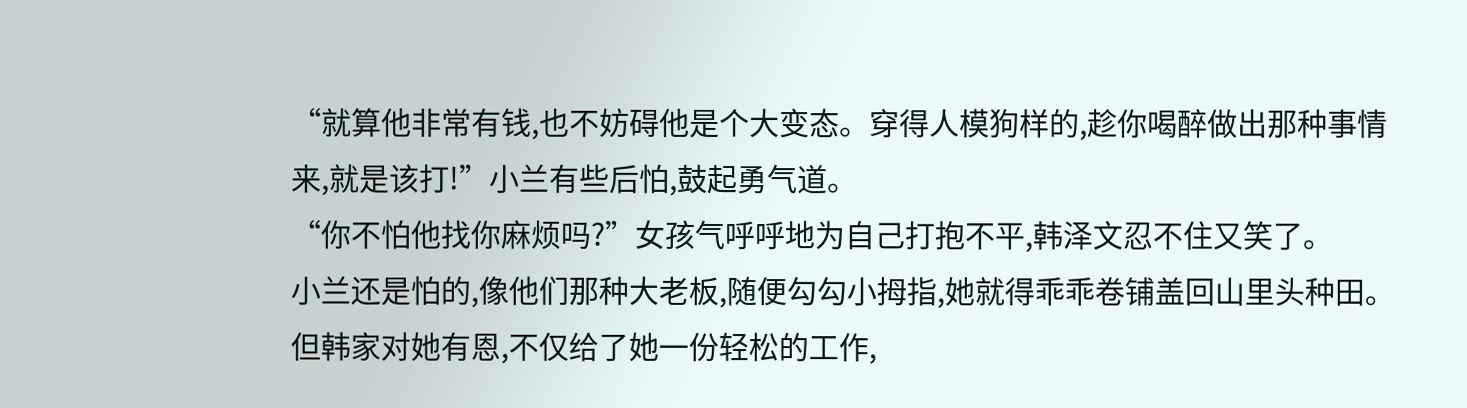“就算他非常有钱,也不妨碍他是个大变态。穿得人模狗样的,趁你喝醉做出那种事情来,就是该打!”小兰有些后怕,鼓起勇气道。
“你不怕他找你麻烦吗?”女孩气呼呼地为自己打抱不平,韩泽文忍不住又笑了。
小兰还是怕的,像他们那种大老板,随便勾勾小拇指,她就得乖乖卷铺盖回山里头种田。
但韩家对她有恩,不仅给了她一份轻松的工作,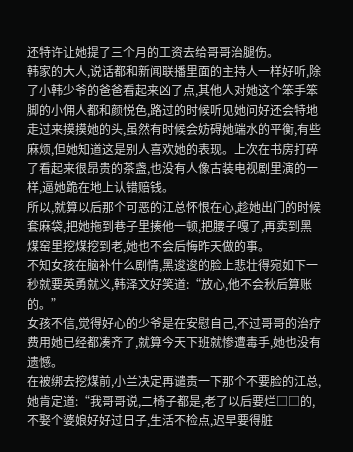还特许让她提了三个月的工资去给哥哥治腿伤。
韩家的大人,说话都和新闻联播里面的主持人一样好听,除了小韩少爷的爸爸看起来凶了点,其他人对她这个笨手笨脚的小佣人都和颜悦色,路过的时候听见她问好还会特地走过来摸摸她的头,虽然有时候会妨碍她端水的平衡,有些麻烦,但她知道这是别人喜欢她的表现。上次在书房打碎了看起来很昂贵的茶盏,也没有人像古装电视剧里演的一样,逼她跪在地上认错赔钱。
所以,就算以后那个可恶的江总怀恨在心,趁她出门的时候套麻袋,把她拖到巷子里揍他一顿,把腰子嘎了,再卖到黑煤窑里挖煤挖到老,她也不会后悔昨天做的事。
不知女孩在脑补什么剧情,黑逡逡的脸上悲壮得宛如下一秒就要英勇就义,韩泽文好笑道:“放心,他不会秋后算账的。”
女孩不信,觉得好心的少爷是在安慰自己,不过哥哥的治疗费用她已经都凑齐了,就算今天下班就惨遭毒手,她也没有遗憾。
在被绑去挖煤前,小兰决定再谴责一下那个不要脸的江总,她肯定道:“我哥哥说,二椅子都是,老了以后要烂□□的,不娶个婆娘好好过日子,生活不检点,迟早要得脏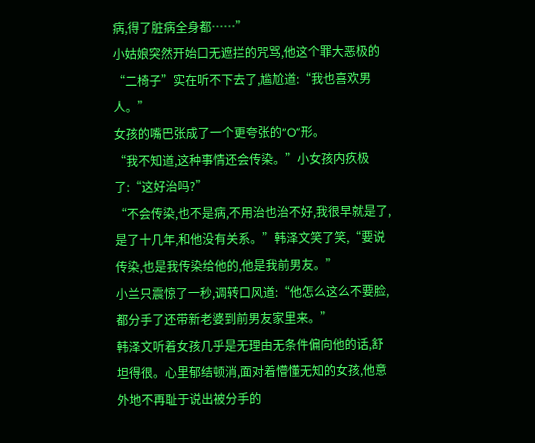病,得了脏病全身都……”
小姑娘突然开始口无遮拦的咒骂,他这个罪大恶极的“二椅子”实在听不下去了,尴尬道:“我也喜欢男人。”
女孩的嘴巴张成了一个更夸张的“O”形。
“我不知道,这种事情还会传染。”小女孩内疚极了:“这好治吗?”
“不会传染,也不是病,不用治也治不好,我很早就是了,是了十几年,和他没有关系。”韩泽文笑了笑,“要说传染,也是我传染给他的,他是我前男友。”
小兰只震惊了一秒,调转口风道:“他怎么这么不要脸,都分手了还带新老婆到前男友家里来。”
韩泽文听着女孩几乎是无理由无条件偏向他的话,舒坦得很。心里郁结顿消,面对着懵懂无知的女孩,他意外地不再耻于说出被分手的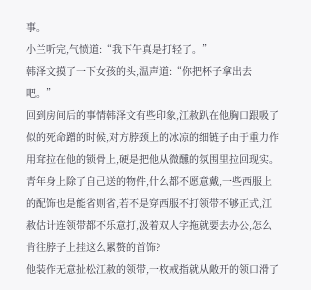事。
小兰听完,气愤道:“我下午真是打轻了。”
韩泽文摸了一下女孩的头,温声道:“你把杯子拿出去吧。”
回到房间后的事情韩泽文有些印象,江赦趴在他胸口跟吸了似的死命蹭的时候,对方脖颈上的冰凉的细链子由于重力作用耷拉在他的锁骨上,硬是把他从微醺的氛围里拉回现实。
青年身上除了自己送的物件,什么都不愿意戴,一些西服上的配饰也是能省则省,若不是穿西服不打领带不够正式,江赦估计连领带都不乐意打,汲着双人字拖就要去办公,怎么肯往脖子上挂这么累赘的首饰?
他装作无意扯松江赦的领带,一枚戒指就从敞开的领口滑了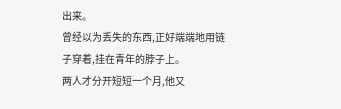出来。
曾经以为丢失的东西,正好端端地用链子穿着,挂在青年的脖子上。
两人才分开短短一个月,他又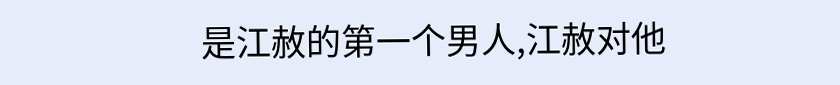是江赦的第一个男人,江赦对他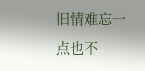旧情难忘一点也不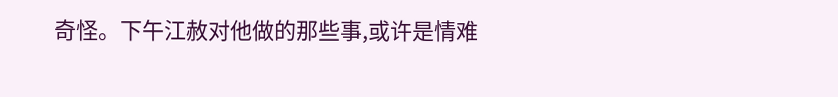奇怪。下午江赦对他做的那些事,或许是情难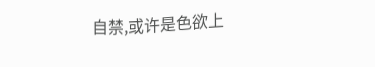自禁,或许是色欲上